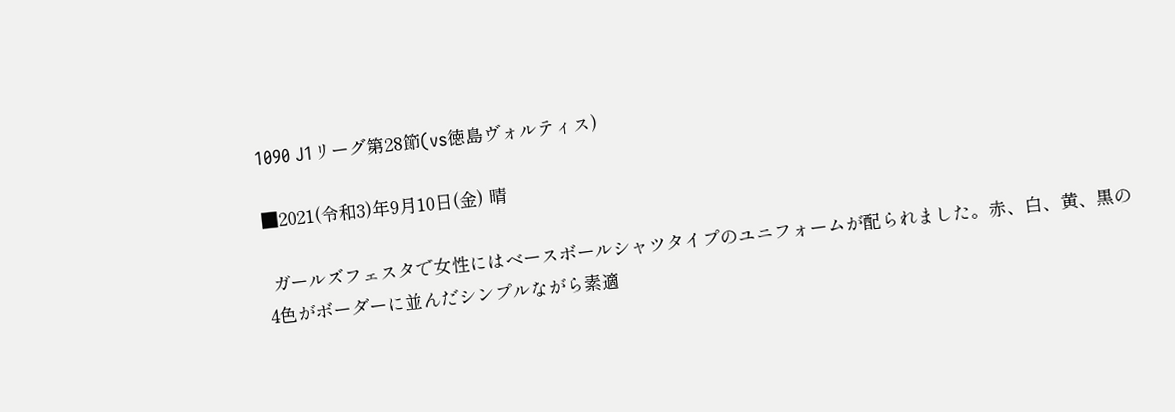1090 J1リーグ第28節(vs徳島ヴォルティス)

■2021(令和3)年9月10日(金) 晴

 ガールズフェスタで女性にはベースボールシャツタイプのユニフォームが配られました。赤、白、黄、黒の4色がボーダーに並んだシンプルながら素適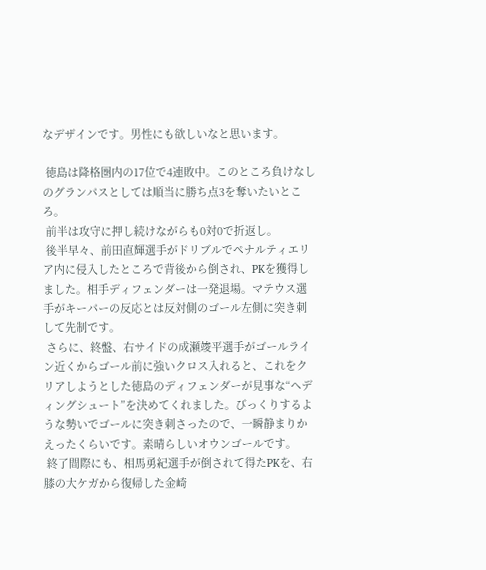なデザインです。男性にも欲しいなと思います。

 徳島は降格圏内の17位で4連敗中。このところ負けなしのグランパスとしては順当に勝ち点3を奪いたいところ。
 前半は攻守に押し続けながらも0対0で折返し。
 後半早々、前田直輝選手がドリブルでペナルティエリア内に侵入したところで背後から倒され、PKを獲得しました。相手ディフェンダーは一発退場。マテウス選手がキーパーの反応とは反対側のゴール左側に突き刺して先制です。
 さらに、終盤、右サイドの成瀬竣平選手がゴールライン近くからゴール前に強いクロス入れると、これをクリアしようとした徳島のディフェンダーが見事な“ヘディングシュート”を決めてくれました。びっくりするような勢いでゴールに突き刺さったので、一瞬静まりかえったくらいです。素晴らしいオウンゴールです。
 終了間際にも、相馬勇紀選手が倒されて得たPKを、右膝の大ケガから復帰した金崎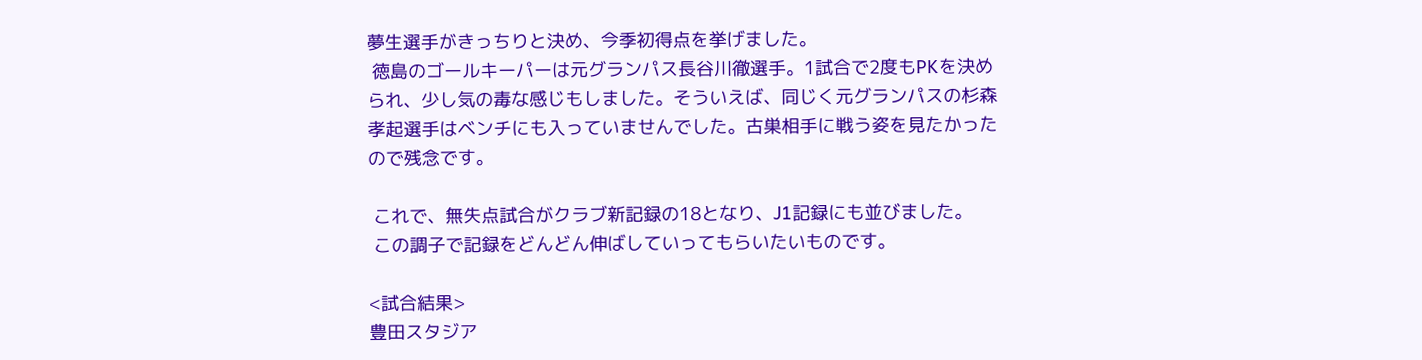夢生選手がきっちりと決め、今季初得点を挙げました。
 徳島のゴールキーパーは元グランパス長谷川徹選手。1試合で2度もPKを決められ、少し気の毒な感じもしました。そういえば、同じく元グランパスの杉森孝起選手はベンチにも入っていませんでした。古巣相手に戦う姿を見たかったので残念です。

 これで、無失点試合がクラブ新記録の18となり、J1記録にも並びました。
 この調子で記録をどんどん伸ばしていってもらいたいものです。

<試合結果>
豊田スタジア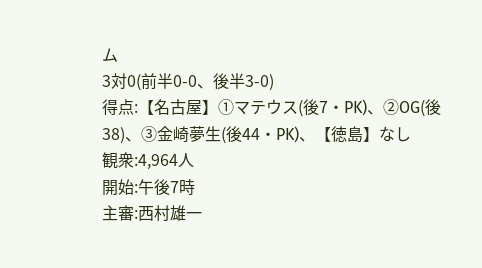ム
3対0(前半0-0、後半3-0)
得点:【名古屋】①マテウス(後7・PK)、②OG(後38)、③金崎夢生(後44・PK)、【徳島】なし
観衆:4,964人
開始:午後7時
主審:西村雄一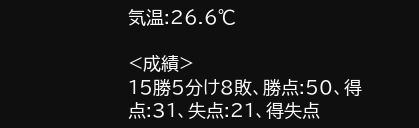気温:26.6℃

<成績>
15勝5分け8敗、勝点:50、得点:31、失点:21、得失点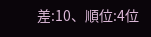差:10、順位:4位